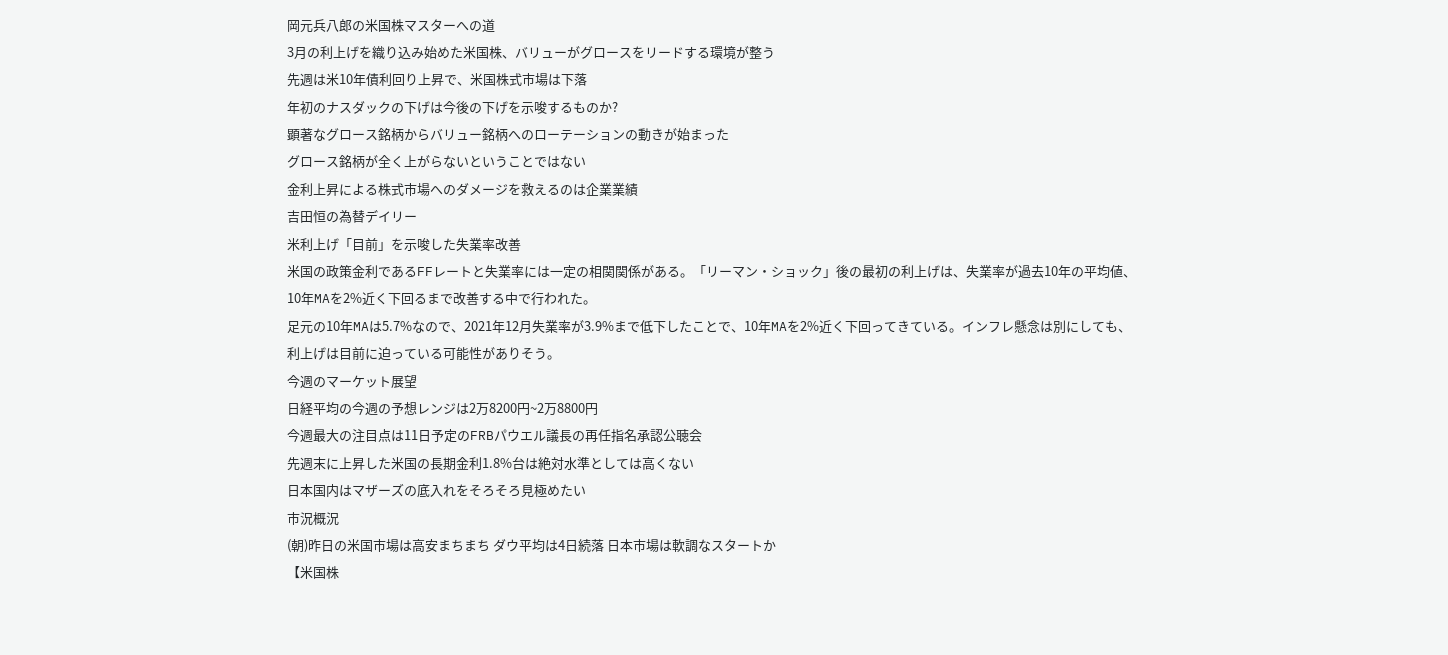岡元兵八郎の米国株マスターへの道
3月の利上げを織り込み始めた米国株、バリューがグロースをリードする環境が整う
先週は米10年債利回り上昇で、米国株式市場は下落
年初のナスダックの下げは今後の下げを示唆するものか?
顕著なグロース銘柄からバリュー銘柄へのローテーションの動きが始まった
グロース銘柄が全く上がらないということではない
金利上昇による株式市場へのダメージを救えるのは企業業績
吉田恒の為替デイリー
米利上げ「目前」を示唆した失業率改善
米国の政策金利であるFFレートと失業率には一定の相関関係がある。「リーマン・ショック」後の最初の利上げは、失業率が過去10年の平均値、10年MAを2%近く下回るまで改善する中で行われた。
足元の10年MAは5.7%なので、2021年12月失業率が3.9%まで低下したことで、10年MAを2%近く下回ってきている。インフレ懸念は別にしても、利上げは目前に迫っている可能性がありそう。
今週のマーケット展望
日経平均の今週の予想レンジは2万8200円~2万8800円
今週最大の注目点は11日予定のFRBパウエル議長の再任指名承認公聴会
先週末に上昇した米国の長期金利1.8%台は絶対水準としては高くない
日本国内はマザーズの底入れをそろそろ見極めたい
市況概況
(朝)昨日の米国市場は高安まちまち ダウ平均は4日続落 日本市場は軟調なスタートか
【米国株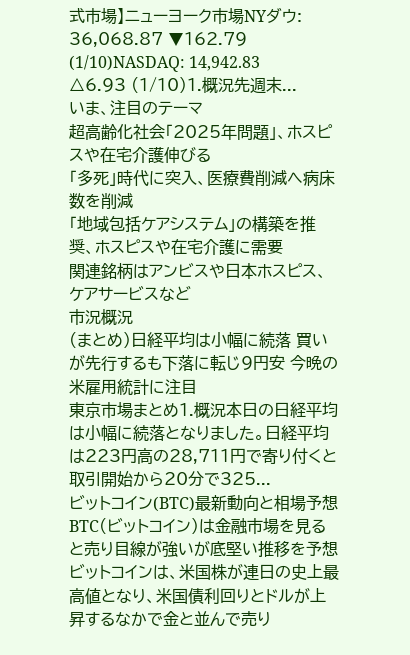式市場】ニューヨーク市場NYダウ: 36,068.87 ▼162.79 (1/10)NASDAQ: 14,942.83 △6.93 (1/10)1.概況先週末...
いま、注目のテーマ
超高齢化社会「2025年問題」、ホスピスや在宅介護伸びる
「多死」時代に突入、医療費削減へ病床数を削減
「地域包括ケアシステム」の構築を推奨、ホスピスや在宅介護に需要
関連銘柄はアンビスや日本ホスピス、ケアサービスなど
市況概況
(まとめ)日経平均は小幅に続落 買いが先行するも下落に転じ9円安 今晩の米雇用統計に注目
東京市場まとめ1.概況本日の日経平均は小幅に続落となりました。日経平均は223円高の28,711円で寄り付くと取引開始から20分で325...
ビットコイン(BTC)最新動向と相場予想
BTC(ビットコイン)は金融市場を見ると売り目線が強いが底堅い推移を予想
ビットコインは、米国株が連日の史上最高値となり、米国債利回りとドルが上昇するなかで金と並んで売り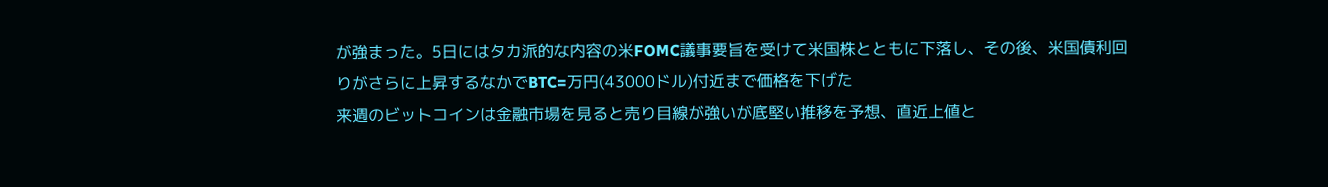が強まった。5日にはタカ派的な内容の米FOMC議事要旨を受けて米国株とともに下落し、その後、米国債利回りがさらに上昇するなかでBTC=万円(43000ドル)付近まで価格を下げた
来週のビットコインは金融市場を見ると売り目線が強いが底堅い推移を予想、直近上値と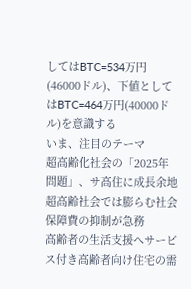してはBTC=534万円(46000ドル)、下値としてはBTC=464万円(40000ドル)を意識する
いま、注目のテーマ
超高齢化社会の「2025年問題」、サ高住に成長余地
超高齢社会では膨らむ社会保障費の抑制が急務
高齢者の生活支援へサービス付き高齢者向け住宅の需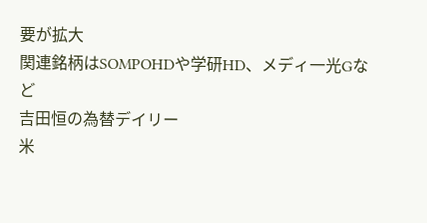要が拡大
関連銘柄はSOMPOHDや学研HD、メディ一光Gなど
吉田恒の為替デイリー
米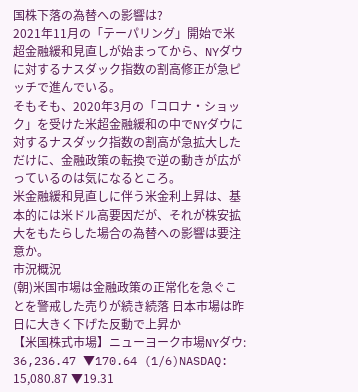国株下落の為替への影響は?
2021年11月の「テーパリング」開始で米超金融緩和見直しが始まってから、NYダウに対するナスダック指数の割高修正が急ピッチで進んでいる。
そもそも、2020年3月の「コロナ・ショック」を受けた米超金融緩和の中でNYダウに対するナスダック指数の割高が急拡大しただけに、金融政策の転換で逆の動きが広がっているのは気になるところ。
米金融緩和見直しに伴う米金利上昇は、基本的には米ドル高要因だが、それが株安拡大をもたらした場合の為替への影響は要注意か。
市況概況
(朝)米国市場は金融政策の正常化を急ぐことを警戒した売りが続き続落 日本市場は昨日に大きく下げた反動で上昇か
【米国株式市場】ニューヨーク市場NYダウ: 36,236.47 ▼170.64 (1/6)NASDAQ: 15,080.87 ▼19.31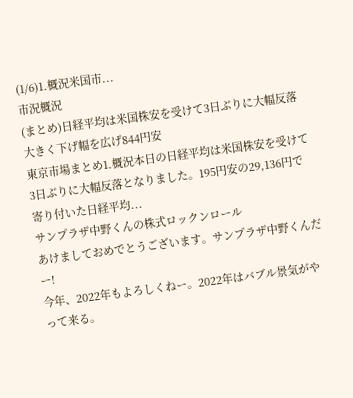(1/6)1.概況米国市...
市況概況
(まとめ)日経平均は米国株安を受けて3日ぶりに大幅反落 大きく下げ幅を広げ844円安
東京市場まとめ1.概況本日の日経平均は米国株安を受けて3日ぶりに大幅反落となりました。195円安の29,136円で寄り付いた日経平均...
サンプラザ中野くんの株式ロックンロール
あけましておめでとうございます。サンプラザ中野くんだー!
今年、2022年もよろしくねー。2022年はバブル景気がやって来る。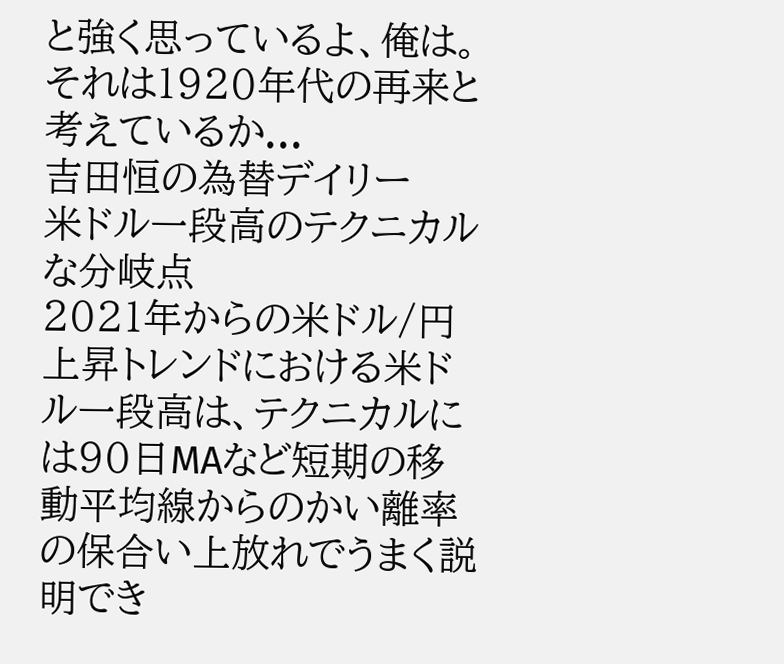と強く思っているよ、俺は。それは1920年代の再来と考えているか...
吉田恒の為替デイリー
米ドル一段高のテクニカルな分岐点
2021年からの米ドル/円上昇トレンドにおける米ドル一段高は、テクニカルには90日MAなど短期の移動平均線からのかい離率の保合い上放れでうまく説明でき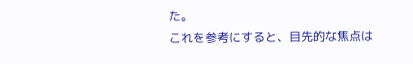た。
これを参考にすると、目先的な焦点は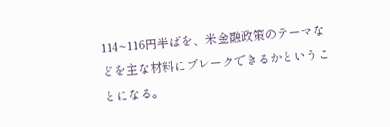114~116円半ばを、米金融政策のテーマなどを主な材料にブレークできるかということになる。